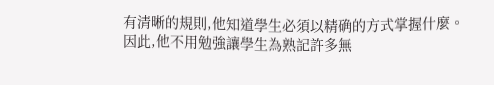有清晰的規則,他知道學生必須以精确的方式掌握什麼。
因此,他不用勉強讓學生為熟記許多無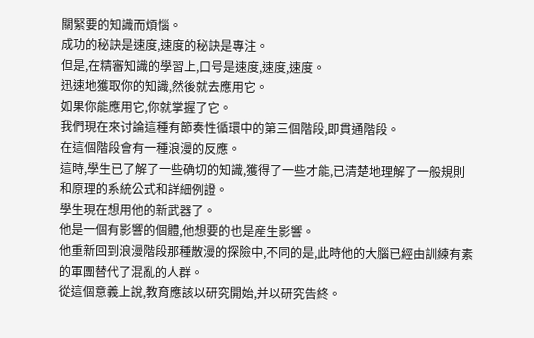關緊要的知識而煩惱。
成功的秘訣是速度,速度的秘訣是專注。
但是,在精審知識的學習上,口号是速度,速度,速度。
迅速地獲取你的知識,然後就去應用它。
如果你能應用它,你就掌握了它。
我們現在來讨論這種有節奏性循環中的第三個階段,即貫通階段。
在這個階段會有一種浪漫的反應。
這時,學生已了解了一些确切的知識,獲得了一些才能,已清楚地理解了一般規則和原理的系統公式和詳細例證。
學生現在想用他的新武器了。
他是一個有影響的個體,他想要的也是産生影響。
他重新回到浪漫階段那種散漫的探險中,不同的是,此時他的大腦已經由訓練有素的軍團替代了混亂的人群。
從這個意義上說,教育應該以研究開始,并以研究告終。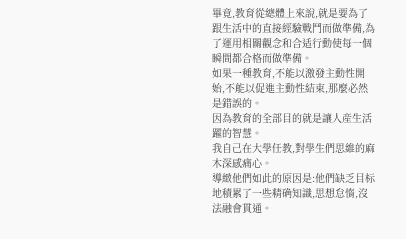畢竟,教育從總體上來說,就是要為了跟生活中的直接經驗戰鬥而做準備,為了運用相關觀念和合适行動使每一個瞬間都合格而做準備。
如果一種教育,不能以激發主動性開始,不能以促進主動性結束,那麼必然是錯誤的。
因為教育的全部目的就是讓人産生活躍的智慧。
我自己在大學任教,對學生們思維的麻木深感痛心。
導緻他們如此的原因是:他們缺乏目标地積累了一些精确知識,思想怠惰,沒法融會貫通。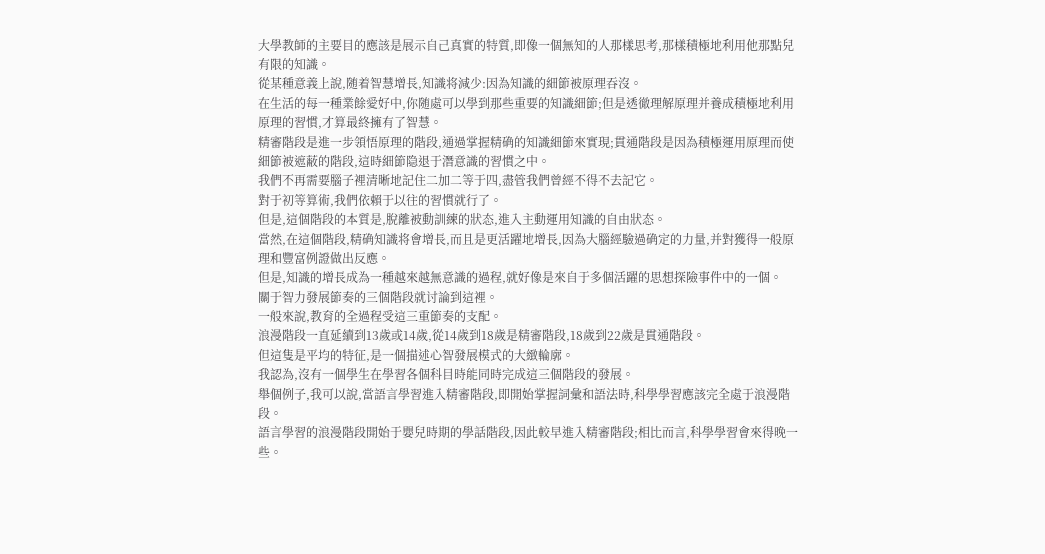大學教師的主要目的應該是展示自己真實的特質,即像一個無知的人那樣思考,那樣積極地利用他那點兒有限的知識。
從某種意義上說,随着智慧增長,知識将減少:因為知識的細節被原理吞沒。
在生活的每一種業餘愛好中,你随處可以學到那些重要的知識細節;但是透徹理解原理并養成積極地利用原理的習慣,才算最終擁有了智慧。
精審階段是進一步領悟原理的階段,通過掌握精确的知識細節來實現;貫通階段是因為積極運用原理而使細節被遮蔽的階段,這時細節隐退于潛意識的習慣之中。
我們不再需要腦子裡清晰地記住二加二等于四,盡管我們曾經不得不去記它。
對于初等算術,我們依賴于以往的習慣就行了。
但是,這個階段的本質是,脫離被動訓練的狀态,進入主動運用知識的自由狀态。
當然,在這個階段,精确知識将會增長,而且是更活躍地增長,因為大腦經驗過确定的力量,并對獲得一般原理和豐富例證做出反應。
但是,知識的增長成為一種越來越無意識的過程,就好像是來自于多個活躍的思想探險事件中的一個。
關于智力發展節奏的三個階段就讨論到這裡。
一般來說,教育的全過程受這三重節奏的支配。
浪漫階段一直延續到13歲或14歲,從14歲到18歲是精審階段,18歲到22歲是貫通階段。
但這隻是平均的特征,是一個描述心智發展模式的大緻輪廓。
我認為,沒有一個學生在學習各個科目時能同時完成這三個階段的發展。
舉個例子,我可以說,當語言學習進入精審階段,即開始掌握詞彙和語法時,科學學習應該完全處于浪漫階段。
語言學習的浪漫階段開始于嬰兒時期的學話階段,因此較早進入精審階段;相比而言,科學學習會來得晚一些。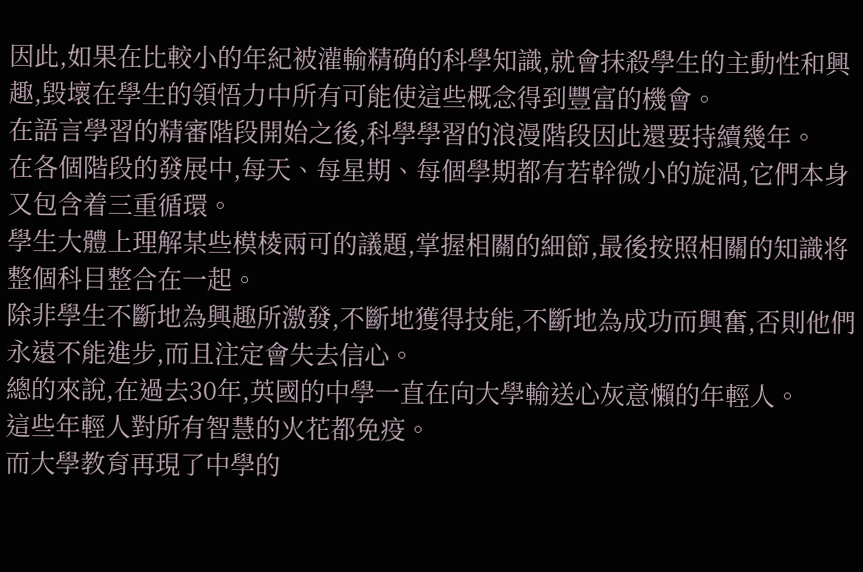因此,如果在比較小的年紀被灌輸精确的科學知識,就會抹殺學生的主動性和興趣,毀壞在學生的領悟力中所有可能使這些概念得到豐富的機會。
在語言學習的精審階段開始之後,科學學習的浪漫階段因此還要持續幾年。
在各個階段的發展中,每天、每星期、每個學期都有若幹微小的旋渦,它們本身又包含着三重循環。
學生大體上理解某些模棱兩可的議題,掌握相關的細節,最後按照相關的知識将整個科目整合在一起。
除非學生不斷地為興趣所激發,不斷地獲得技能,不斷地為成功而興奮,否則他們永遠不能進步,而且注定會失去信心。
總的來說,在過去30年,英國的中學一直在向大學輸送心灰意懶的年輕人。
這些年輕人對所有智慧的火花都免疫。
而大學教育再現了中學的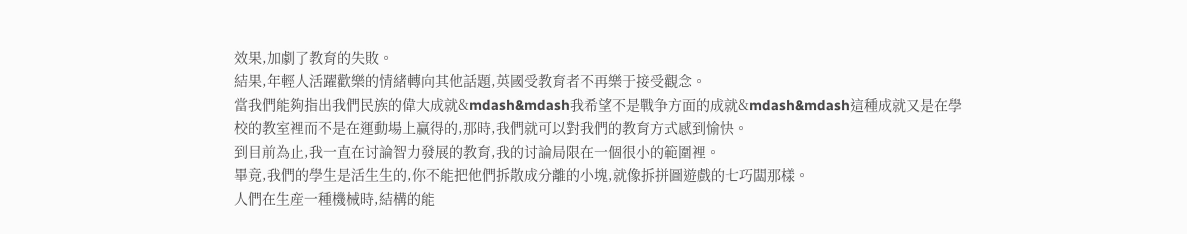效果,加劇了教育的失敗。
結果,年輕人活躍歡樂的情緒轉向其他話題,英國受教育者不再樂于接受觀念。
當我們能夠指出我們民族的偉大成就&mdash&mdash我希望不是戰争方面的成就&mdash&mdash這種成就又是在學校的教室裡而不是在運動場上赢得的,那時,我們就可以對我們的教育方式感到愉快。
到目前為止,我一直在讨論智力發展的教育,我的讨論局限在一個很小的範圍裡。
畢竟,我們的學生是活生生的,你不能把他們拆散成分離的小塊,就像拆拼圖遊戲的七巧闆那樣。
人們在生産一種機械時,結構的能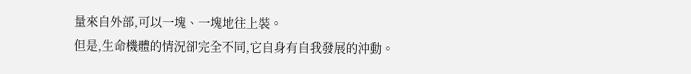量來自外部,可以一塊、一塊地往上裝。
但是,生命機體的情況卻完全不同,它自身有自我發展的沖動。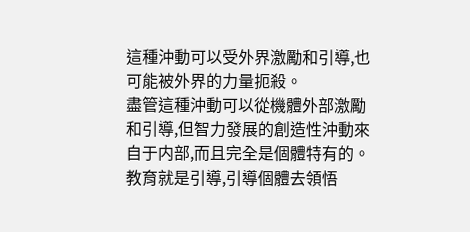這種沖動可以受外界激勵和引導,也可能被外界的力量扼殺。
盡管這種沖動可以從機體外部激勵和引導,但智力發展的創造性沖動來自于内部,而且完全是個體特有的。
教育就是引導,引導個體去領悟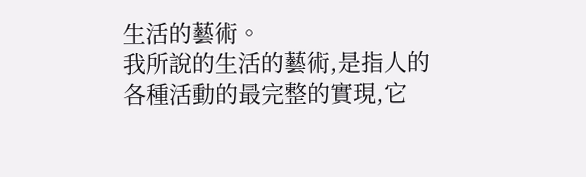生活的藝術。
我所說的生活的藝術,是指人的各種活動的最完整的實現,它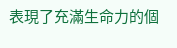表現了充滿生命力的個